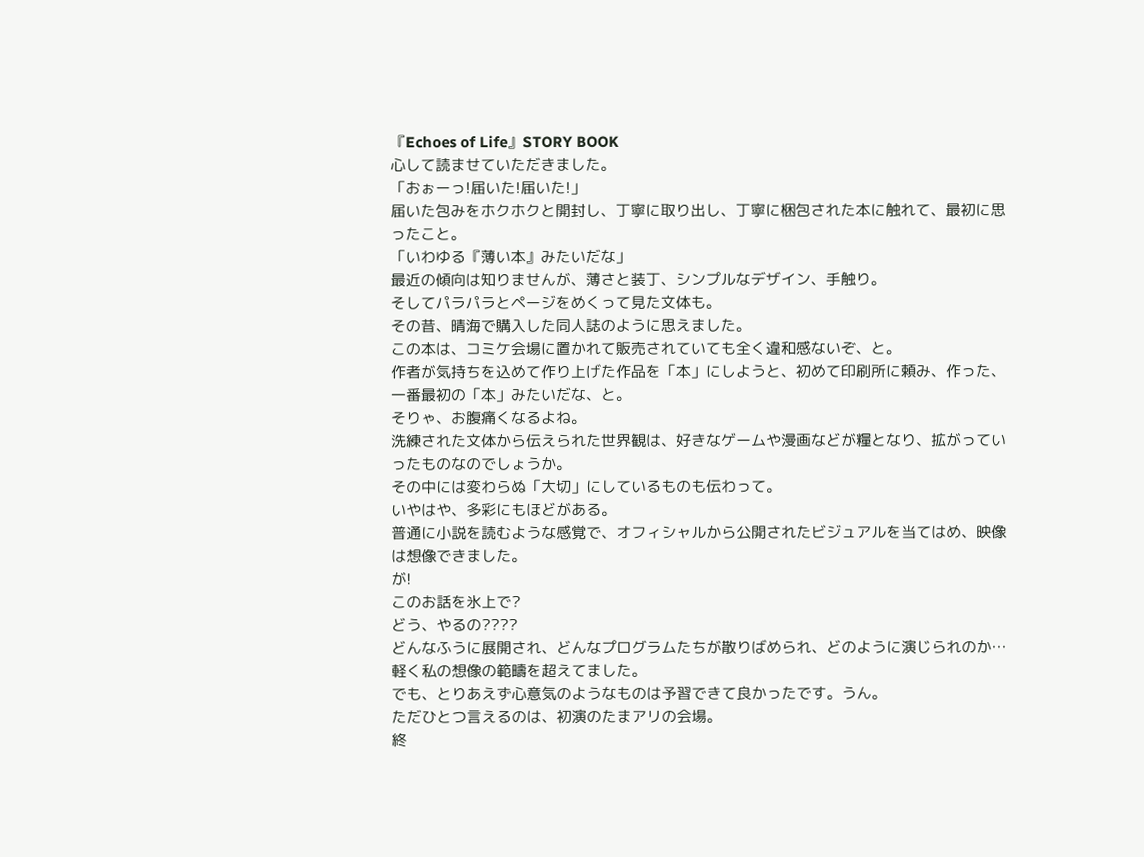『Echoes of Life』STORY BOOK
心して読ませていただきました。
「おぉーっ!届いた!届いた!」
届いた包みをホクホクと開封し、丁寧に取り出し、丁寧に梱包された本に触れて、最初に思ったこと。
「いわゆる『薄い本』みたいだな」
最近の傾向は知りませんが、薄さと装丁、シンプルなデザイン、手触り。
そしてパラパラとページをめくって見た文体も。
その昔、晴海で購入した同人誌のように思えました。
この本は、コミケ会場に置かれて販売されていても全く違和感ないぞ、と。
作者が気持ちを込めて作り上げた作品を「本」にしようと、初めて印刷所に頼み、作った、一番最初の「本」みたいだな、と。
そりゃ、お腹痛くなるよね。
洗練された文体から伝えられた世界観は、好きなゲームや漫画などが糧となり、拡がっていったものなのでしょうか。
その中には変わらぬ「大切」にしているものも伝わって。
いやはや、多彩にもほどがある。
普通に小説を読むような感覚で、オフィシャルから公開されたビジュアルを当てはめ、映像は想像できました。
が!
このお話を氷上で?
どう、やるの????
どんなふうに展開され、どんなプログラムたちが散りばめられ、どのように演じられのか…
軽く私の想像の範疇を超えてました。
でも、とりあえず心意気のようなものは予習できて良かったです。うん。
ただひとつ言えるのは、初演のたまアリの会場。
終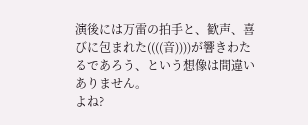演後には万雷の拍手と、歓声、喜びに包まれた((((音))))が響きわたるであろう、という想像は間違いありません。
よね?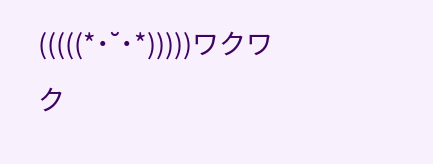(((((*˙˘˙*)))))ワクワク